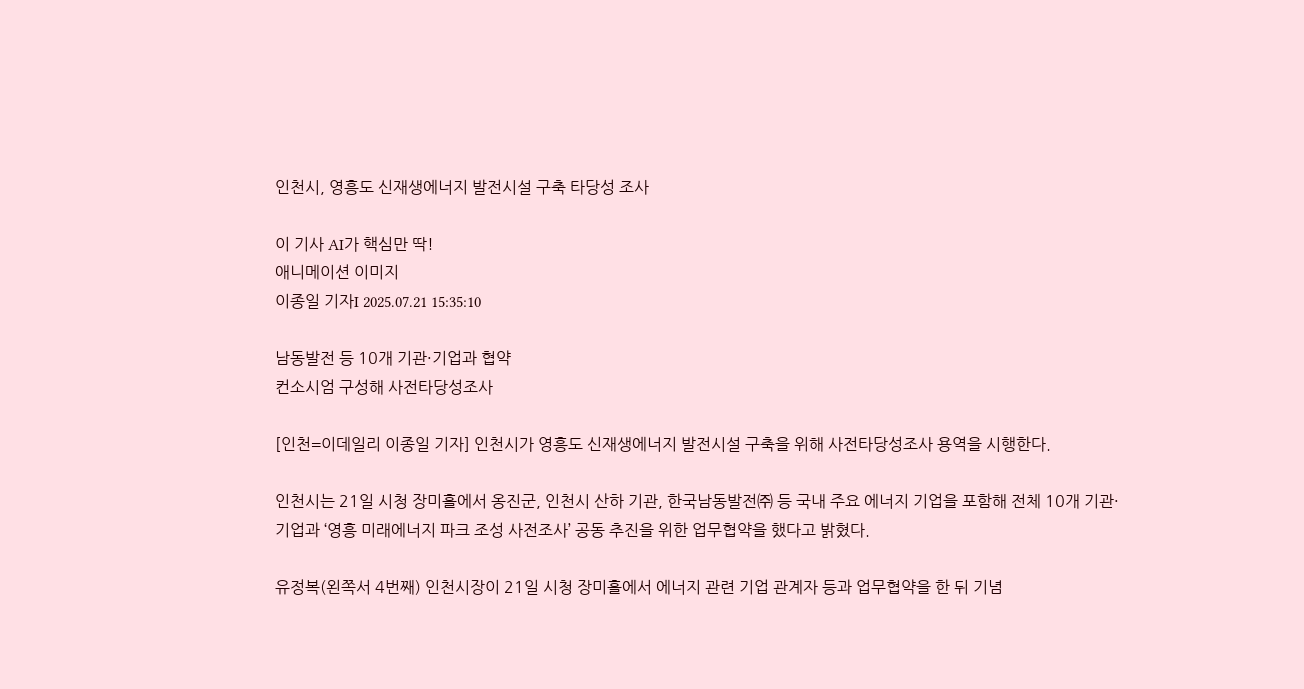인천시, 영흥도 신재생에너지 발전시설 구축 타당성 조사

이 기사 AI가 핵심만 딱!
애니메이션 이미지
이종일 기자I 2025.07.21 15:35:10

남동발전 등 10개 기관·기업과 협약
컨소시엄 구성해 사전타당성조사

[인천=이데일리 이종일 기자] 인천시가 영흥도 신재생에너지 발전시설 구축을 위해 사전타당성조사 용역을 시행한다.

인천시는 21일 시청 장미홀에서 옹진군, 인천시 산하 기관, 한국남동발전㈜ 등 국내 주요 에너지 기업을 포함해 전체 10개 기관·기업과 ‘영흥 미래에너지 파크 조성 사전조사’ 공동 추진을 위한 업무협약을 했다고 밝혔다.

유정복(왼쪽서 4번째) 인천시장이 21일 시청 장미홀에서 에너지 관련 기업 관계자 등과 업무협약을 한 뒤 기념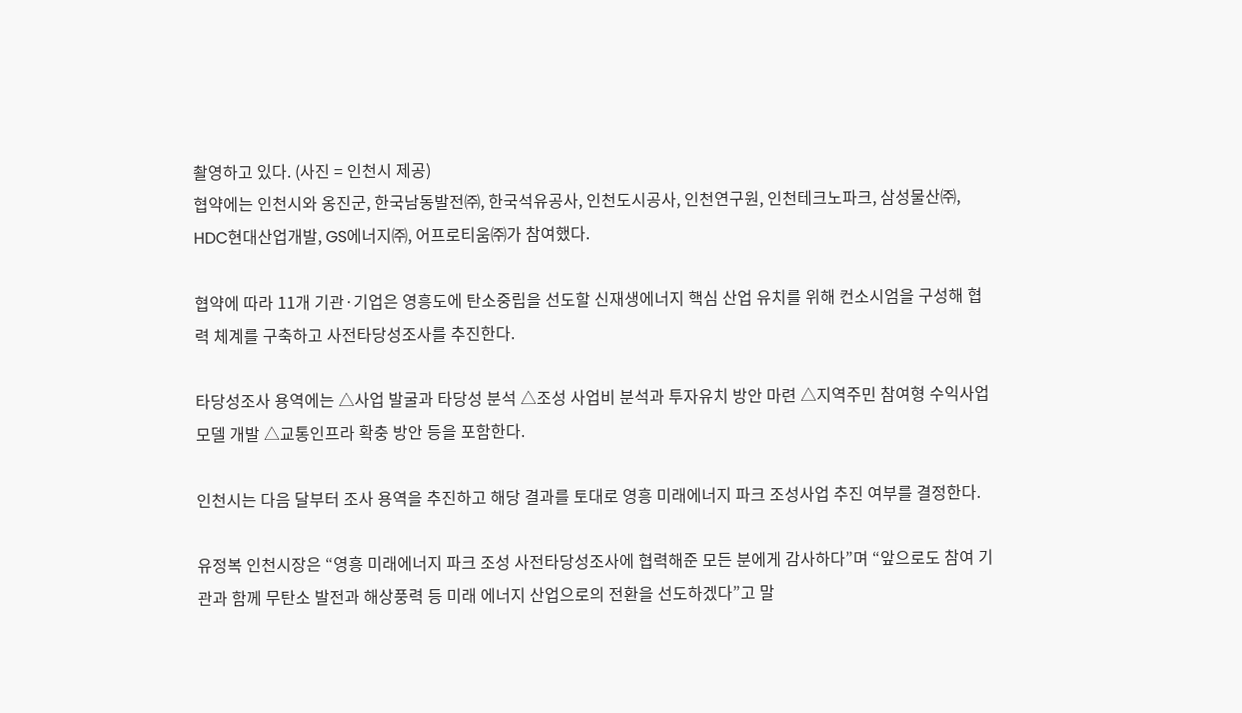촬영하고 있다. (사진 = 인천시 제공)
협약에는 인천시와 옹진군, 한국남동발전㈜, 한국석유공사, 인천도시공사, 인천연구원, 인천테크노파크, 삼성물산㈜, HDC현대산업개발, GS에너지㈜, 어프로티움㈜가 참여했다.

협약에 따라 11개 기관·기업은 영흥도에 탄소중립을 선도할 신재생에너지 핵심 산업 유치를 위해 컨소시엄을 구성해 협력 체계를 구축하고 사전타당성조사를 추진한다.

타당성조사 용역에는 △사업 발굴과 타당성 분석 △조성 사업비 분석과 투자유치 방안 마련 △지역주민 참여형 수익사업 모델 개발 △교통인프라 확충 방안 등을 포함한다.

인천시는 다음 달부터 조사 용역을 추진하고 해당 결과를 토대로 영흥 미래에너지 파크 조성사업 추진 여부를 결정한다.

유정복 인천시장은 “영흥 미래에너지 파크 조성 사전타당성조사에 협력해준 모든 분에게 감사하다”며 “앞으로도 참여 기관과 함께 무탄소 발전과 해상풍력 등 미래 에너지 산업으로의 전환을 선도하겠다”고 말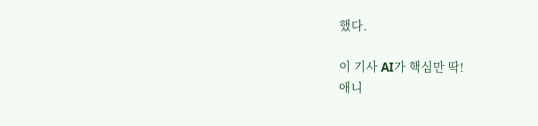했다.

이 기사 AI가 핵심만 딱!
애니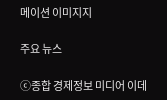메이션 이미지지

주요 뉴스

ⓒ종합 경제정보 미디어 이데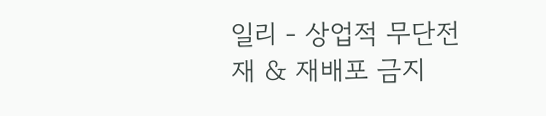일리 - 상업적 무단전재 & 재배포 금지